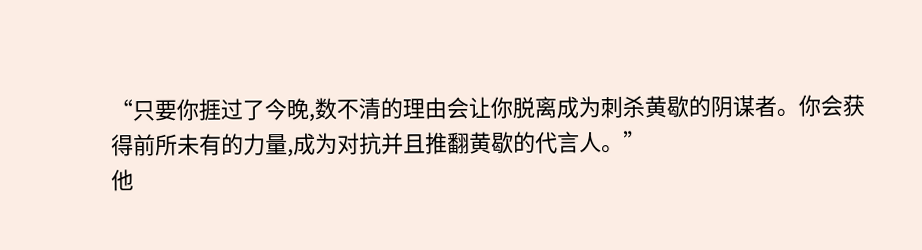“只要你捱过了今晚,数不清的理由会让你脱离成为刺杀黄歇的阴谋者。你会获得前所未有的力量,成为对抗并且推翻黄歇的代言人。”
他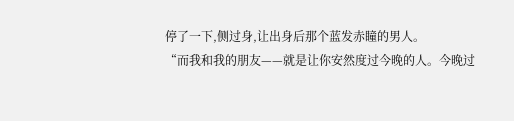停了一下,侧过身,让出身后那个蓝发赤瞳的男人。
“而我和我的朋友——就是让你安然度过今晚的人。今晚过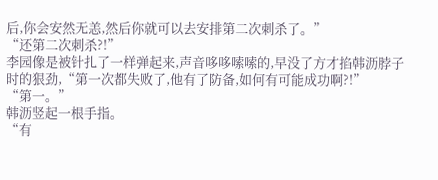后,你会安然无恙,然后你就可以去安排第二次刺杀了。”
“还第二次刺杀?!”
李园像是被针扎了一样弹起来,声音哆哆嗦嗦的,早没了方才掐韩沥脖子时的狠劲,“第一次都失败了,他有了防备,如何有可能成功啊?!”
“第一。”
韩沥竖起一根手指。
“有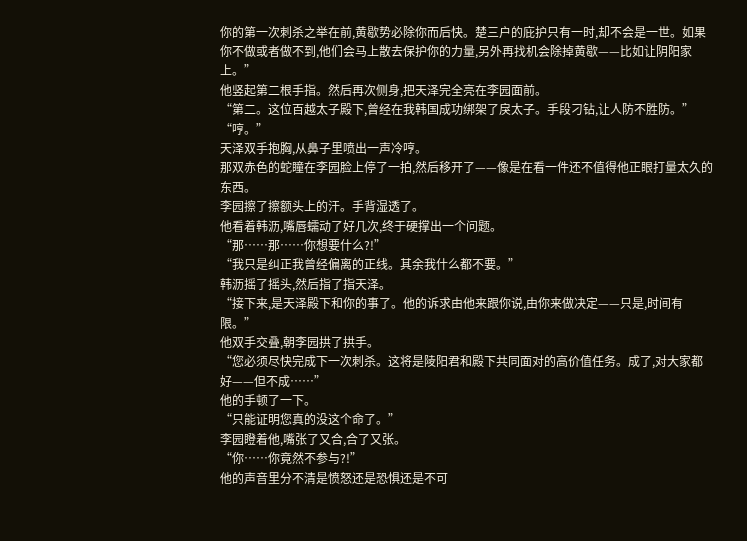你的第一次刺杀之举在前,黄歇势必除你而后快。楚三户的庇护只有一时,却不会是一世。如果你不做或者做不到,他们会马上散去保护你的力量,另外再找机会除掉黄歇——比如让阴阳家上。”
他竖起第二根手指。然后再次侧身,把天泽完全亮在李园面前。
“第二。这位百越太子殿下,曾经在我韩国成功绑架了戾太子。手段刁钻,让人防不胜防。”
“哼。”
天泽双手抱胸,从鼻子里喷出一声冷哼。
那双赤色的蛇瞳在李园脸上停了一拍,然后移开了——像是在看一件还不值得他正眼打量太久的东西。
李园擦了擦额头上的汗。手背湿透了。
他看着韩沥,嘴唇蠕动了好几次,终于硬撑出一个问题。
“那……那……你想要什么?!”
“我只是纠正我曾经偏离的正线。其余我什么都不要。”
韩沥摇了摇头,然后指了指天泽。
“接下来,是天泽殿下和你的事了。他的诉求由他来跟你说,由你来做决定——只是,时间有限。”
他双手交叠,朝李园拱了拱手。
“您必须尽快完成下一次刺杀。这将是陵阳君和殿下共同面对的高价值任务。成了,对大家都好——但不成……”
他的手顿了一下。
“只能证明您真的没这个命了。”
李园瞪着他,嘴张了又合,合了又张。
“你……你竟然不参与?!”
他的声音里分不清是愤怒还是恐惧还是不可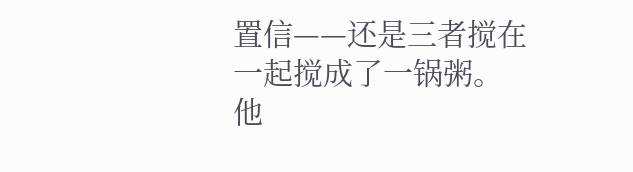置信——还是三者搅在一起搅成了一锅粥。
他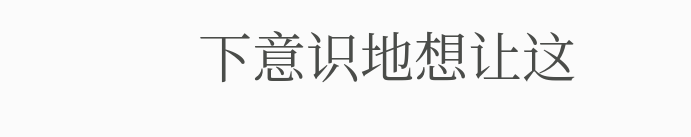下意识地想让这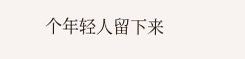个年轻人留下来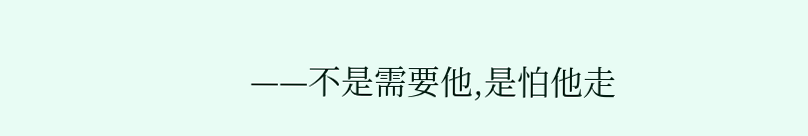——不是需要他,是怕他走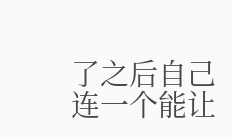了之后自己连一个能让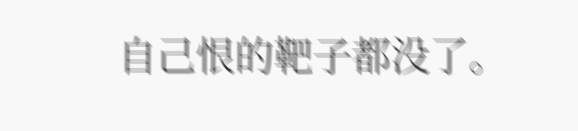自己恨的靶子都没了。